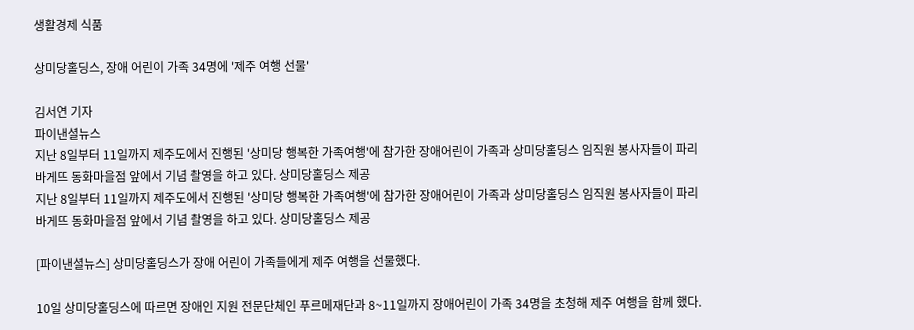생활경제 식품

상미당홀딩스, 장애 어린이 가족 34명에 '제주 여행 선물'

김서연 기자
파이낸셜뉴스
지난 8일부터 11일까지 제주도에서 진행된 '상미당 행복한 가족여행'에 참가한 장애어린이 가족과 상미당홀딩스 임직원 봉사자들이 파리바게뜨 동화마을점 앞에서 기념 촬영을 하고 있다. 상미당홀딩스 제공
지난 8일부터 11일까지 제주도에서 진행된 '상미당 행복한 가족여행'에 참가한 장애어린이 가족과 상미당홀딩스 임직원 봉사자들이 파리바게뜨 동화마을점 앞에서 기념 촬영을 하고 있다. 상미당홀딩스 제공

[파이낸셜뉴스] 상미당홀딩스가 장애 어린이 가족들에게 제주 여행을 선물했다.

10일 상미당홀딩스에 따르면 장애인 지원 전문단체인 푸르메재단과 8~11일까지 장애어린이 가족 34명을 초청해 제주 여행을 함께 했다.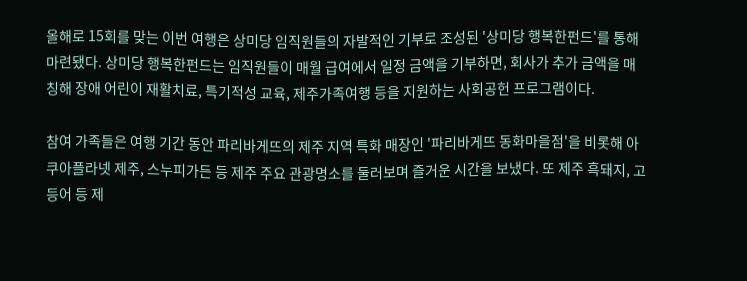올해로 15회를 맞는 이번 여행은 상미당 임직원들의 자발적인 기부로 조성된 '상미당 행복한펀드'를 통해 마련됐다. 상미당 행복한펀드는 임직원들이 매월 급여에서 일정 금액을 기부하면, 회사가 추가 금액을 매칭해 장애 어린이 재활치료, 특기적성 교육, 제주가족여행 등을 지원하는 사회공헌 프로그램이다.

참여 가족들은 여행 기간 동안 파리바게뜨의 제주 지역 특화 매장인 '파리바게뜨 동화마을점'을 비롯해 아쿠아플라넷 제주, 스누피가든 등 제주 주요 관광명소를 둘러보며 즐거운 시간을 보냈다. 또 제주 흑돼지, 고등어 등 제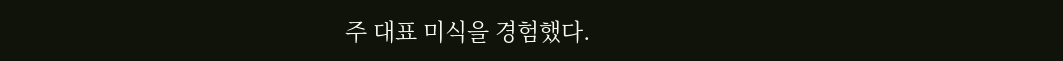주 대표 미식을 경험했다.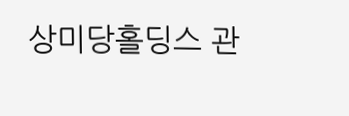상미당홀딩스 관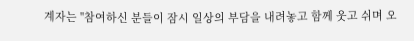계자는 "참여하신 분들이 잠시 일상의 부담을 내려놓고 함께 웃고 쉬며 오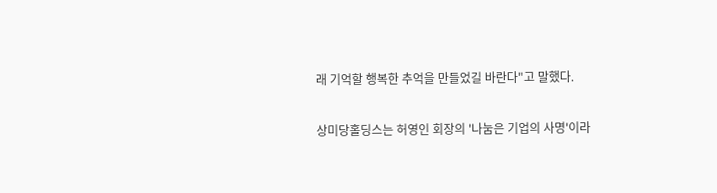래 기억할 행복한 추억을 만들었길 바란다"고 말했다.

상미당홀딩스는 허영인 회장의 '나눔은 기업의 사명'이라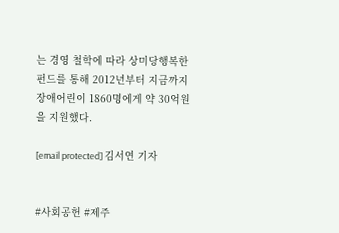는 경영 철학에 따라 상미당행복한펀드를 통해 2012년부터 지금까지 장애어린이 1860명에게 약 30억원을 지원했다.

[email protected] 김서연 기자


#사회공헌 #제주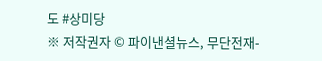도 #상미당
※ 저작권자 © 파이낸셜뉴스, 무단전재-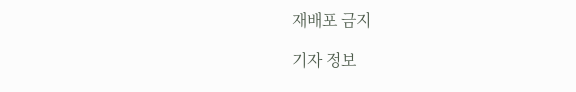재배포 금지

기자 정보